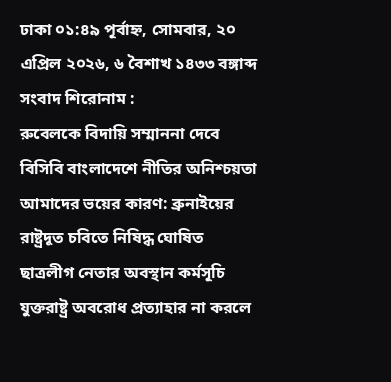ঢাকা ০১:৪৯ পূর্বাহ্ন, সোমবার, ২০ এপ্রিল ২০২৬, ৬ বৈশাখ ১৪৩৩ বঙ্গাব্দ
সংবাদ শিরোনাম :
রুবেলকে বিদায়ি সম্মাননা দেবে বিসিবি বাংলাদেশে নীতির অনিশ্চয়তা আমাদের ভয়ের কারণ: ব্রুনাইয়ের রাষ্ট্রদূত চবিতে নিষিদ্ধ ঘোষিত ছাত্রলীগ নেতার অবস্থান কর্মসূচি যুক্তরাষ্ট্র অবরোধ প্রত্যাহার না করলে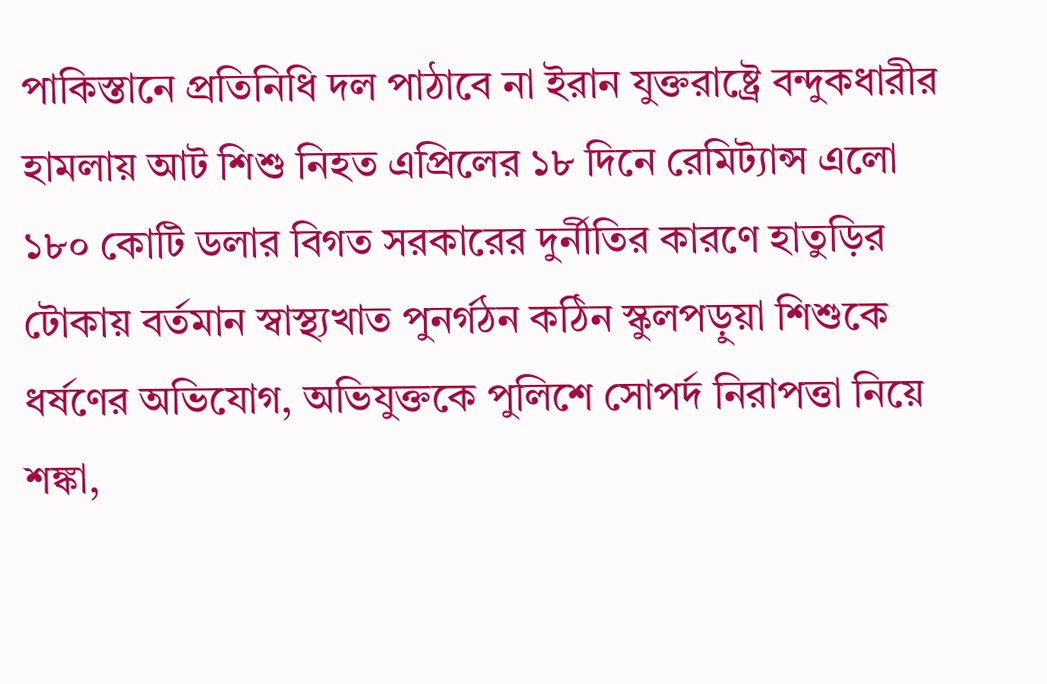পাকিস্তানে প্রতিনিধি দল পাঠাবে না ইরান যুক্তরাষ্ট্রে বন্দুকধারীর হামলায় আট শিশু নিহত এপ্রিলের ১৮ দিনে রেমিট্যান্স এলো ১৮০ কোটি ডলার বিগত সরকারের দুর্নীতির কারণে হাতুড়ির টোকায় বর্তমান স্বাস্থ্যখাত পুনর্গঠন কঠিন স্কুলপড়ুয়া শিশুকে ধর্ষণের অভিযোগ, অভিযুক্তকে পুলিশে সোপর্দ নিরাপত্তা নিয়ে শঙ্কা,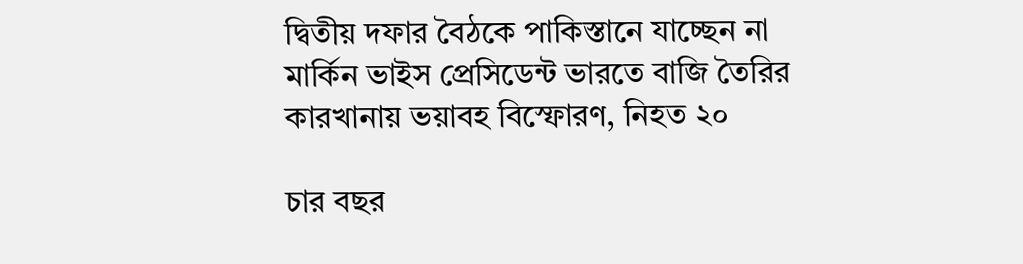দ্বিতীয় দফার বৈঠকে পাকিস্তানে যাচ্ছেন না মার্কিন ভাইস প্রেসিডেন্ট ভারতে বাজি তৈরির কারখানায় ভয়াবহ বিস্ফোরণ, নিহত ২০

চার বছর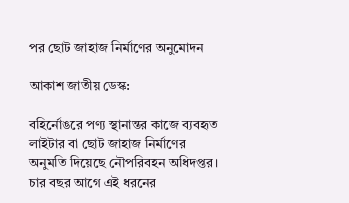পর ছোট জাহাজ নির্মাণের অনুমোদন

আকাশ জাতীয় ডেস্ক:

বহির্নোঙরে পণ্য স্থানান্তর কাজে ব্যবহৃত লাইটার বা ছোট জাহাজ নির্মাণের অনুমতি দিয়েছে নৌপরিবহন অধিদপ্তর। চার বছর আগে এই ধরনের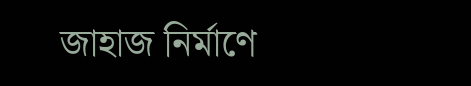জাহাজ নির্মাণে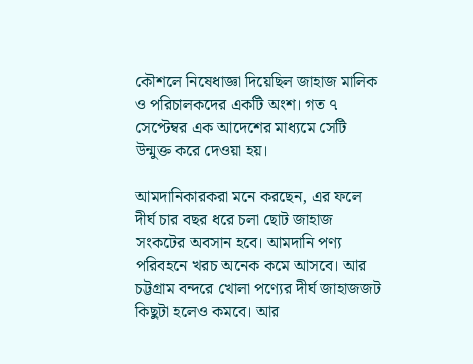কৌশলে নিষেধাজ্ঞা দিয়েছিল জাহাজ মালিক ও পরিচালকদের একটি অংশ। গত ৭ সেপ্টেম্বর এক আদেশের মাধ্যমে সেটি উন্মুক্ত করে দেওয়া হয়।

আমদানিকারকরা মনে করছেন, এর ফলে দীর্ঘ চার বছর ধরে চলা ছোট জাহাজ সংকটের অবসান হবে। আমদানি পণ্য পরিবহনে খরচ অনেক কমে আসবে। আর চট্টগ্রাম বন্দরে খোলা পণ্যের দীর্ঘ জাহাজজট কিছুটা হলেও কমবে। আর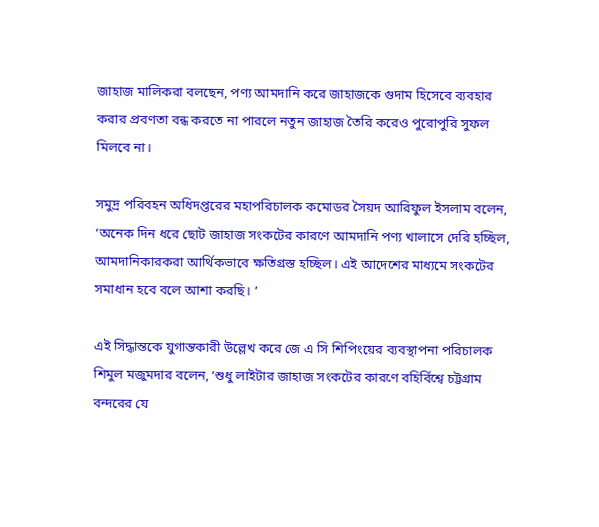জাহাজ মালিকরা বলছেন, পণ্য আমদানি করে জাহাজকে গুদাম হিসেবে ব্যবহার করার প্রবণতা বন্ধ করতে না পারলে নতুন জাহাজ তৈরি করেও পুরোপুরি সুফল মিলবে না।

সমুদ্র পরিবহন অধিদপ্তরের মহাপরিচালক কমোডর সৈয়দ আরিফুল ইসলাম বলেন, ‘অনেক দিন ধরে ছোট জাহাজ সংকটের কারণে আমদানি পণ্য খালাসে দেরি হচ্ছিল, আমদানিকারকরা আর্থিকভাবে ক্ষতিগ্রস্ত হচ্ছিল। এই আদেশের মাধ্যমে সংকটের সমাধান হবে বলে আশা করছি। ’

এই সিদ্ধান্তকে যুগান্তকারী উল্লেখ করে জে এ সি শিপিংয়ের ব্যবস্থাপনা পরিচালক শিমুল মজুমদার বলেন, ‘শুধু লাইটার জাহাজ সংকটের কারণে বহির্বিশ্বে চট্টগ্রাম বন্দরের যে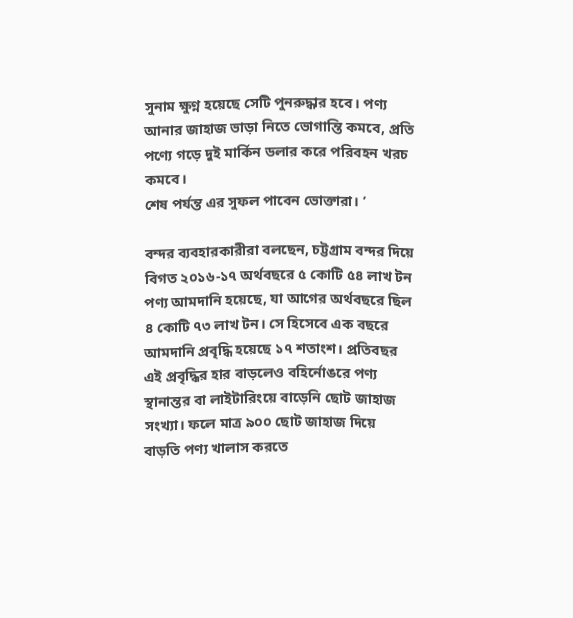সুনাম ক্ষুণ্ন হয়েছে সেটি পুনরুদ্ধার হবে। পণ্য আনার জাহাজ ভাড়া নিতে ভোগান্তি কমবে, প্রতি পণ্যে গড়ে দুই মার্কিন ডলার করে পরিবহন খরচ কমবে।
শেষ পর্যন্ত এর সুফল পাবেন ভোক্তারা। ’

বন্দর ব্যবহারকারীরা বলছেন, চট্টগ্রাম বন্দর দিয়ে বিগত ২০১৬-১৭ অর্থবছরে ৫ কোটি ৫৪ লাখ টন পণ্য আমদানি হয়েছে, যা আগের অর্থবছরে ছিল ৪ কোটি ৭৩ লাখ টন। সে হিসেবে এক বছরে আমদানি প্রবৃদ্ধি হয়েছে ১৭ শতাংশ। প্রতিবছর এই প্রবৃদ্ধির হার বাড়লেও বহির্নোঙরে পণ্য স্থানান্তর বা লাইটারিংয়ে বাড়েনি ছোট জাহাজ সংখ্যা। ফলে মাত্র ৯০০ ছোট জাহাজ দিয়ে বাড়তি পণ্য খালাস করতে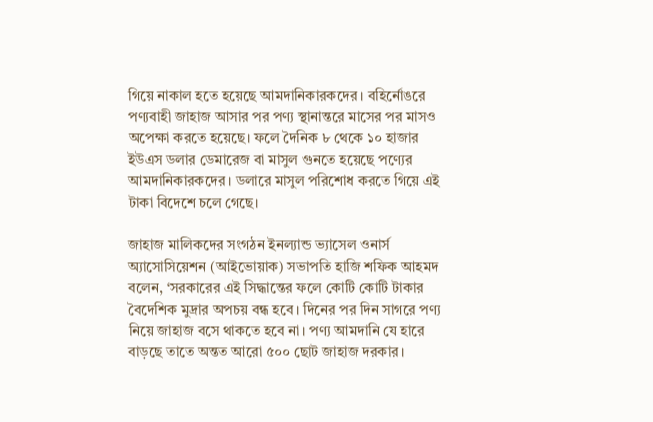গিয়ে নাকাল হতে হয়েছে আমদানিকারকদের। বহির্নোঙরে পণ্যবাহী জাহাজ আসার পর পণ্য স্থানান্তরে মাসের পর মাসও অপেক্ষা করতে হয়েছে। ফলে দৈনিক ৮ থেকে ১০ হাজার ইউএস ডলার ডেমারেজ বা মাসুল গুনতে হয়েছে পণ্যের আমদানিকারকদের। ডলারে মাসুল পরিশোধ করতে গিয়ে এই টাকা বিদেশে চলে গেছে।

জাহাজ মালিকদের সংগঠন ইনল্যান্ড ভ্যাসেল ওনার্স অ্যাসোসিয়েশন (আইভোয়াক) সভাপতি হাজি শফিক আহমদ বলেন, ‘সরকারের এই সিদ্ধান্তের ফলে কোটি কোটি টাকার বৈদেশিক মুদ্রার অপচয় বন্ধ হবে। দিনের পর দিন সাগরে পণ্য নিয়ে জাহাজ বসে থাকতে হবে না। পণ্য আমদানি যে হারে বাড়ছে তাতে অন্তত আরো ৫০০ ছোট জাহাজ দরকার।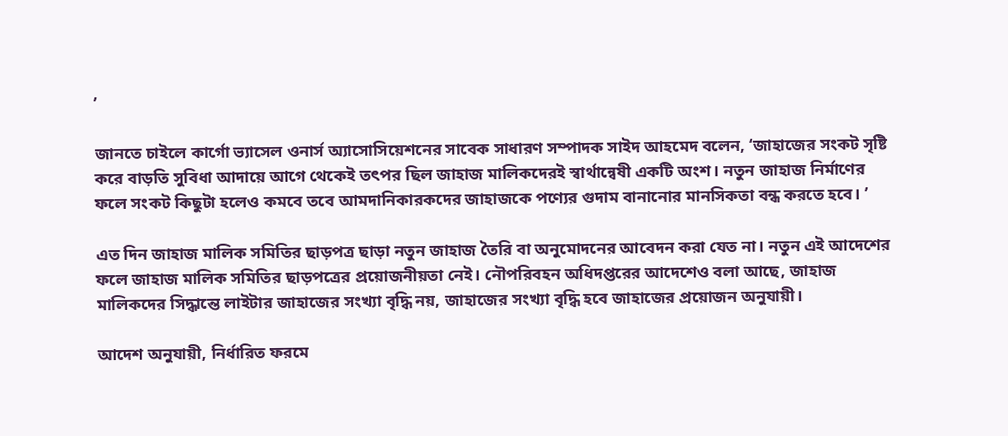’

জানতে চাইলে কার্গো ভ্যাসেল ওনার্স অ্যাসোসিয়েশনের সাবেক সাধারণ সম্পাদক সাইদ আহমেদ বলেন, ‘জাহাজের সংকট সৃষ্টি করে বাড়তি সুবিধা আদায়ে আগে থেকেই তৎপর ছিল জাহাজ মালিকদেরই স্বার্থান্বেষী একটি অংশ। নতুন জাহাজ নির্মাণের ফলে সংকট কিছুটা হলেও কমবে তবে আমদানিকারকদের জাহাজকে পণ্যের গুদাম বানানোর মানসিকতা বন্ধ করতে হবে। ’

এত দিন জাহাজ মালিক সমিতির ছাড়পত্র ছাড়া নতুন জাহাজ তৈরি বা অনুমোদনের আবেদন করা যেত না। নতুন এই আদেশের ফলে জাহাজ মালিক সমিতির ছাড়পত্রের প্রয়োজনীয়তা নেই। নৌপরিবহন অধিদপ্তরের আদেশেও বলা আছে, জাহাজ মালিকদের সিদ্ধান্তে লাইটার জাহাজের সংখ্যা বৃদ্ধি নয়, জাহাজের সংখ্যা বৃদ্ধি হবে জাহাজের প্রয়োজন অনুযায়ী।

আদেশ অনুযায়ী, নির্ধারিত ফরমে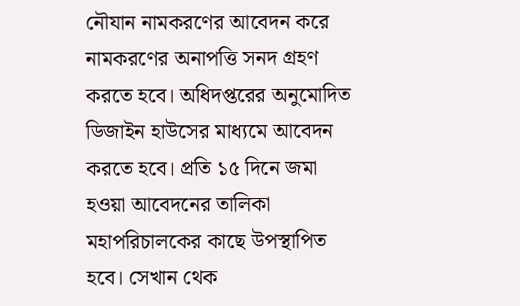নৌযান নামকরণের আবেদন করে নামকরণের অনাপত্তি সনদ গ্রহণ করতে হবে। অধিদপ্তরের অনুমোদিত ডিজাইন হাউসের মাধ্যমে আবেদন করতে হবে। প্রতি ১৫ দিনে জমা হওয়া আবেদনের তালিকা মহাপরিচালকের কাছে উপস্থাপিত হবে। সেখান থেক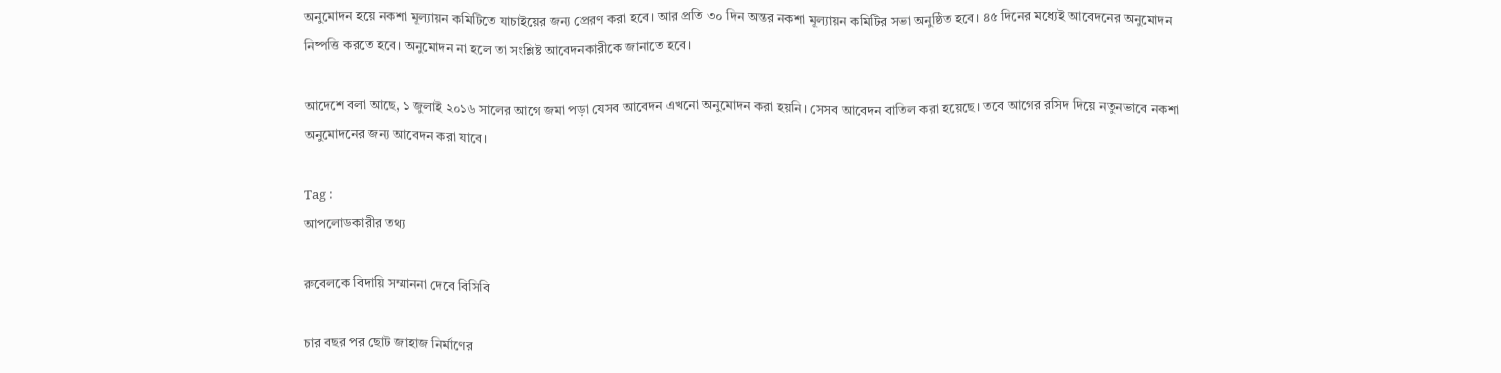অনুমোদন হয়ে নকশা মূল্যায়ন কমিটিতে যাচাইয়ের জন্য প্রেরণ করা হবে। আর প্রতি ৩০ দিন অন্তর নকশা মূল্যায়ন কমিটির সভা অনুষ্ঠিত হবে। ৪৫ দিনের মধ্যেই আবেদনের অনুমোদন নিষ্পত্তি করতে হবে। অনুমোদন না হলে তা সংশ্লিষ্ট আবেদনকারীকে জানাতে হবে।

আদেশে বলা আছে, ১ জুলাই ২০১৬ সালের আগে জমা পড়া যেসব আবেদন এখনো অনুমোদন করা হয়নি। সেসব আবেদন বাতিল করা হয়েছে। তবে আগের রসিদ দিয়ে নতুনভাবে নকশা অনুমোদনের জন্য আবেদন করা যাবে।

Tag :
আপলোডকারীর তথ্য

রুবেলকে বিদায়ি সম্মাননা দেবে বিসিবি

চার বছর পর ছোট জাহাজ নির্মাণের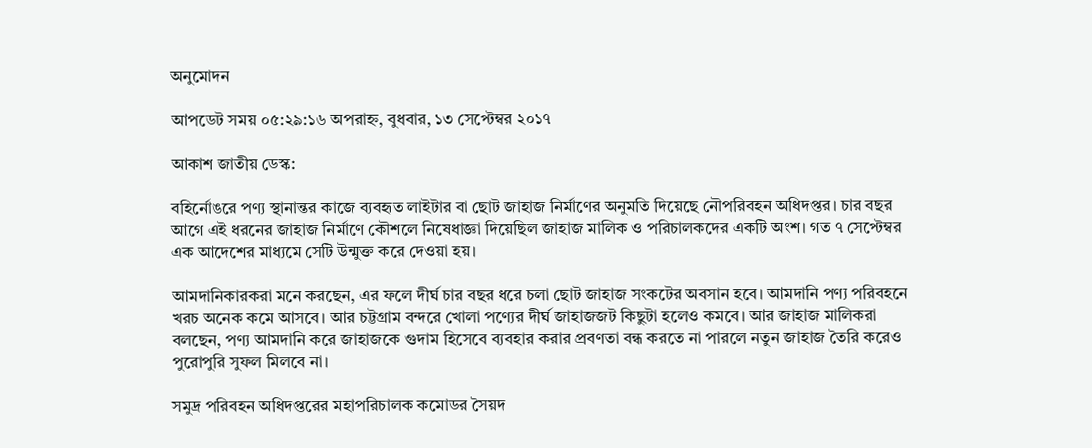অনুমোদন

আপডেট সময় ০৫:২৯:১৬ অপরাহ্ন, বুধবার, ১৩ সেপ্টেম্বর ২০১৭

আকাশ জাতীয় ডেস্ক:

বহির্নোঙরে পণ্য স্থানান্তর কাজে ব্যবহৃত লাইটার বা ছোট জাহাজ নির্মাণের অনুমতি দিয়েছে নৌপরিবহন অধিদপ্তর। চার বছর আগে এই ধরনের জাহাজ নির্মাণে কৌশলে নিষেধাজ্ঞা দিয়েছিল জাহাজ মালিক ও পরিচালকদের একটি অংশ। গত ৭ সেপ্টেম্বর এক আদেশের মাধ্যমে সেটি উন্মুক্ত করে দেওয়া হয়।

আমদানিকারকরা মনে করছেন, এর ফলে দীর্ঘ চার বছর ধরে চলা ছোট জাহাজ সংকটের অবসান হবে। আমদানি পণ্য পরিবহনে খরচ অনেক কমে আসবে। আর চট্টগ্রাম বন্দরে খোলা পণ্যের দীর্ঘ জাহাজজট কিছুটা হলেও কমবে। আর জাহাজ মালিকরা বলছেন, পণ্য আমদানি করে জাহাজকে গুদাম হিসেবে ব্যবহার করার প্রবণতা বন্ধ করতে না পারলে নতুন জাহাজ তৈরি করেও পুরোপুরি সুফল মিলবে না।

সমুদ্র পরিবহন অধিদপ্তরের মহাপরিচালক কমোডর সৈয়দ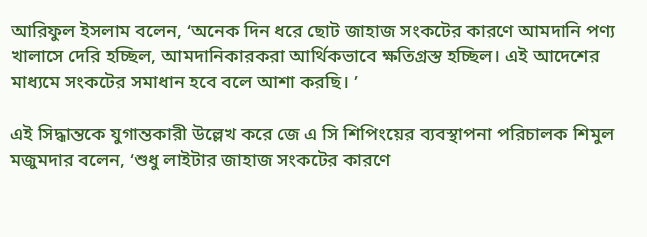আরিফুল ইসলাম বলেন, ‘অনেক দিন ধরে ছোট জাহাজ সংকটের কারণে আমদানি পণ্য খালাসে দেরি হচ্ছিল, আমদানিকারকরা আর্থিকভাবে ক্ষতিগ্রস্ত হচ্ছিল। এই আদেশের মাধ্যমে সংকটের সমাধান হবে বলে আশা করছি। ’

এই সিদ্ধান্তকে যুগান্তকারী উল্লেখ করে জে এ সি শিপিংয়ের ব্যবস্থাপনা পরিচালক শিমুল মজুমদার বলেন, ‘শুধু লাইটার জাহাজ সংকটের কারণে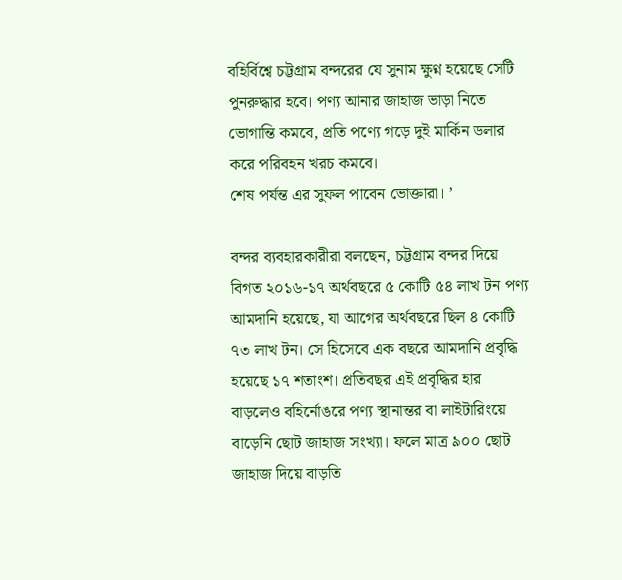বহির্বিশ্বে চট্টগ্রাম বন্দরের যে সুনাম ক্ষুণ্ন হয়েছে সেটি পুনরুদ্ধার হবে। পণ্য আনার জাহাজ ভাড়া নিতে ভোগান্তি কমবে, প্রতি পণ্যে গড়ে দুই মার্কিন ডলার করে পরিবহন খরচ কমবে।
শেষ পর্যন্ত এর সুফল পাবেন ভোক্তারা। ’

বন্দর ব্যবহারকারীরা বলছেন, চট্টগ্রাম বন্দর দিয়ে বিগত ২০১৬-১৭ অর্থবছরে ৫ কোটি ৫৪ লাখ টন পণ্য আমদানি হয়েছে, যা আগের অর্থবছরে ছিল ৪ কোটি ৭৩ লাখ টন। সে হিসেবে এক বছরে আমদানি প্রবৃদ্ধি হয়েছে ১৭ শতাংশ। প্রতিবছর এই প্রবৃদ্ধির হার বাড়লেও বহির্নোঙরে পণ্য স্থানান্তর বা লাইটারিংয়ে বাড়েনি ছোট জাহাজ সংখ্যা। ফলে মাত্র ৯০০ ছোট জাহাজ দিয়ে বাড়তি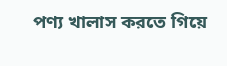পণ্য খালাস করতে গিয়ে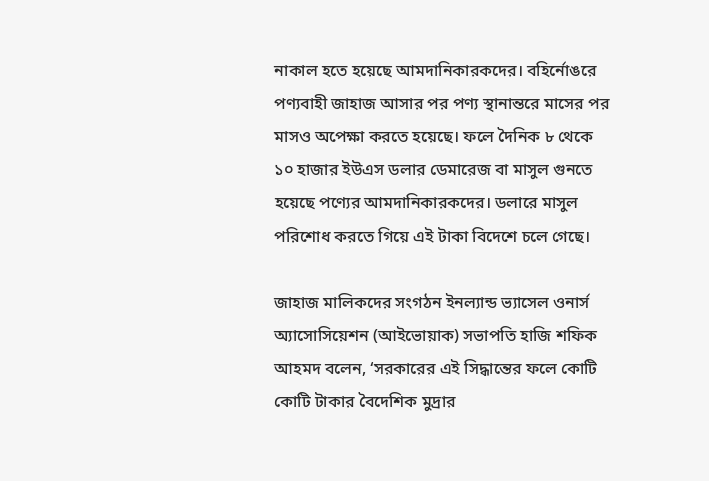নাকাল হতে হয়েছে আমদানিকারকদের। বহির্নোঙরে পণ্যবাহী জাহাজ আসার পর পণ্য স্থানান্তরে মাসের পর মাসও অপেক্ষা করতে হয়েছে। ফলে দৈনিক ৮ থেকে ১০ হাজার ইউএস ডলার ডেমারেজ বা মাসুল গুনতে হয়েছে পণ্যের আমদানিকারকদের। ডলারে মাসুল পরিশোধ করতে গিয়ে এই টাকা বিদেশে চলে গেছে।

জাহাজ মালিকদের সংগঠন ইনল্যান্ড ভ্যাসেল ওনার্স অ্যাসোসিয়েশন (আইভোয়াক) সভাপতি হাজি শফিক আহমদ বলেন, ‘সরকারের এই সিদ্ধান্তের ফলে কোটি কোটি টাকার বৈদেশিক মুদ্রার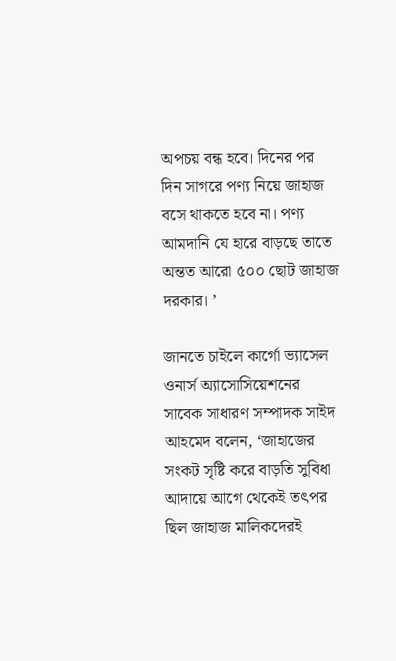অপচয় বন্ধ হবে। দিনের পর দিন সাগরে পণ্য নিয়ে জাহাজ বসে থাকতে হবে না। পণ্য আমদানি যে হারে বাড়ছে তাতে অন্তত আরো ৫০০ ছোট জাহাজ দরকার। ’

জানতে চাইলে কার্গো ভ্যাসেল ওনার্স অ্যাসোসিয়েশনের সাবেক সাধারণ সম্পাদক সাইদ আহমেদ বলেন, ‘জাহাজের সংকট সৃষ্টি করে বাড়তি সুবিধা আদায়ে আগে থেকেই তৎপর ছিল জাহাজ মালিকদেরই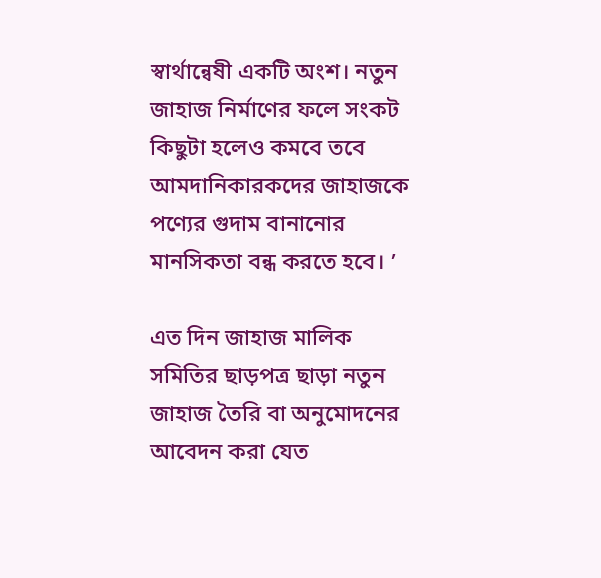স্বার্থান্বেষী একটি অংশ। নতুন জাহাজ নির্মাণের ফলে সংকট কিছুটা হলেও কমবে তবে আমদানিকারকদের জাহাজকে পণ্যের গুদাম বানানোর মানসিকতা বন্ধ করতে হবে। ’

এত দিন জাহাজ মালিক সমিতির ছাড়পত্র ছাড়া নতুন জাহাজ তৈরি বা অনুমোদনের আবেদন করা যেত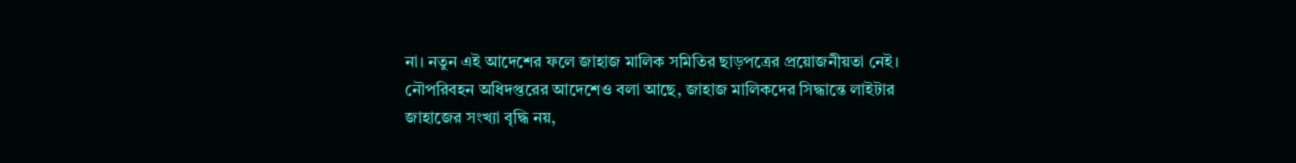না। নতুন এই আদেশের ফলে জাহাজ মালিক সমিতির ছাড়পত্রের প্রয়োজনীয়তা নেই। নৌপরিবহন অধিদপ্তরের আদেশেও বলা আছে, জাহাজ মালিকদের সিদ্ধান্তে লাইটার জাহাজের সংখ্যা বৃদ্ধি নয়,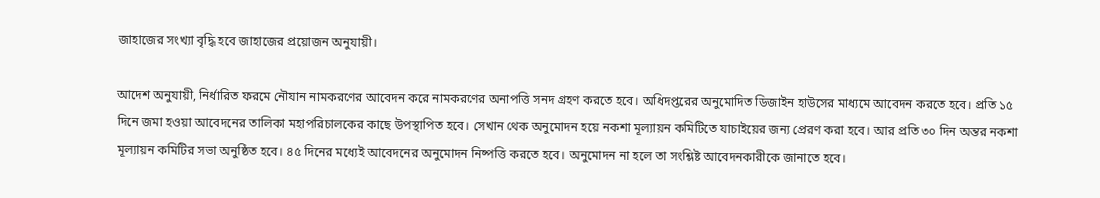জাহাজের সংখ্যা বৃদ্ধি হবে জাহাজের প্রয়োজন অনুযায়ী।

আদেশ অনুযায়ী, নির্ধারিত ফরমে নৌযান নামকরণের আবেদন করে নামকরণের অনাপত্তি সনদ গ্রহণ করতে হবে। অধিদপ্তরের অনুমোদিত ডিজাইন হাউসের মাধ্যমে আবেদন করতে হবে। প্রতি ১৫ দিনে জমা হওয়া আবেদনের তালিকা মহাপরিচালকের কাছে উপস্থাপিত হবে। সেখান থেক অনুমোদন হয়ে নকশা মূল্যায়ন কমিটিতে যাচাইয়ের জন্য প্রেরণ করা হবে। আর প্রতি ৩০ দিন অন্তর নকশা মূল্যায়ন কমিটির সভা অনুষ্ঠিত হবে। ৪৫ দিনের মধ্যেই আবেদনের অনুমোদন নিষ্পত্তি করতে হবে। অনুমোদন না হলে তা সংশ্লিষ্ট আবেদনকারীকে জানাতে হবে।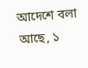আদেশে বলা আছে, ১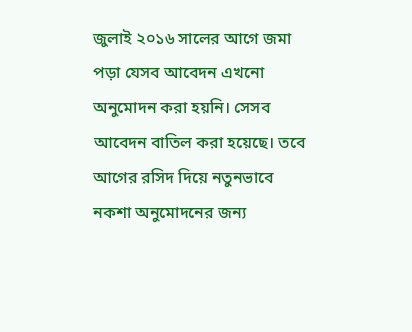জুলাই ২০১৬ সালের আগে জমা পড়া যেসব আবেদন এখনো অনুমোদন করা হয়নি। সেসব আবেদন বাতিল করা হয়েছে। তবে আগের রসিদ দিয়ে নতুনভাবে নকশা অনুমোদনের জন্য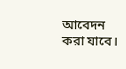আবেদন করা যাবে।